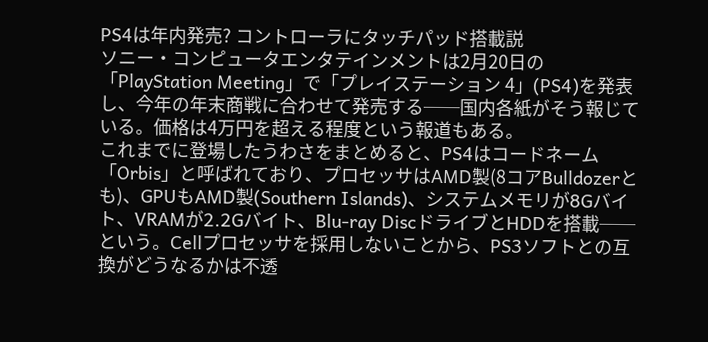PS4は年内発売? コントローラにタッチパッド搭載説
ソニー・コンピュータエンタテインメントは2月20日の「PlayStation Meeting」で「プレイステーション 4」(PS4)を発表し、今年の年末商戦に合わせて発売する──国内各紙がそう報じている。価格は4万円を超える程度という報道もある。
これまでに登場したうわさをまとめると、PS4はコードネーム「Orbis」と呼ばれており、プロセッサはAMD製(8コアBulldozerとも)、GPUもAMD製(Southern Islands)、システムメモリが8Gバイト、VRAMが2.2Gバイト、Blu-ray DiscドライブとHDDを搭載──という。Cellプロセッサを採用しないことから、PS3ソフトとの互換がどうなるかは不透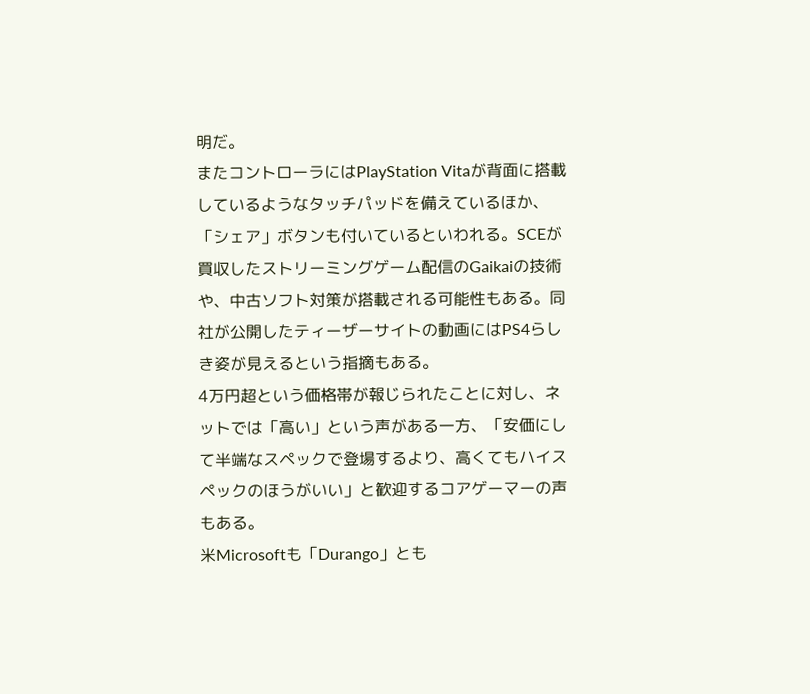明だ。
またコントローラにはPlayStation Vitaが背面に搭載しているようなタッチパッドを備えているほか、「シェア」ボタンも付いているといわれる。SCEが買収したストリーミングゲーム配信のGaikaiの技術や、中古ソフト対策が搭載される可能性もある。同社が公開したティーザーサイトの動画にはPS4らしき姿が見えるという指摘もある。
4万円超という価格帯が報じられたことに対し、ネットでは「高い」という声がある一方、「安価にして半端なスペックで登場するより、高くてもハイスペックのほうがいい」と歓迎するコアゲーマーの声もある。
米Microsoftも「Durango」とも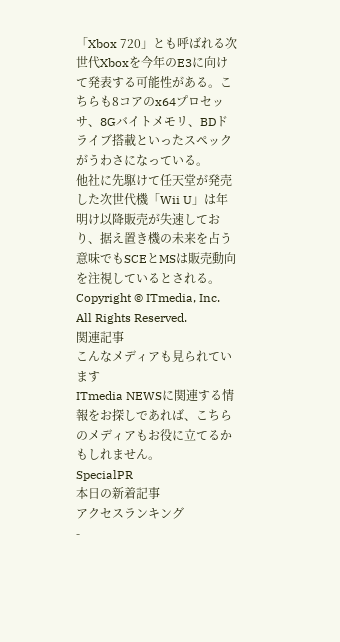「Xbox 720」とも呼ばれる次世代Xboxを今年のE3に向けて発表する可能性がある。こちらも8コアのx64プロセッサ、8Gバイトメモリ、BDドライブ搭載といったスペックがうわさになっている。
他社に先駆けて任天堂が発売した次世代機「Wii U」は年明け以降販売が失速しており、据え置き機の未来を占う意味でもSCEとMSは販売動向を注視しているとされる。
Copyright © ITmedia, Inc. All Rights Reserved.
関連記事
こんなメディアも見られています
ITmedia NEWSに関連する情報をお探しであれば、こちらのメディアもお役に立てるかもしれません。
SpecialPR
本日の新着記事
アクセスランキング
-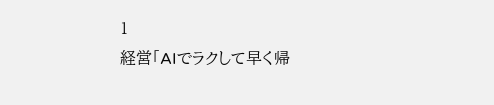1
経営「AIでラクして早く帰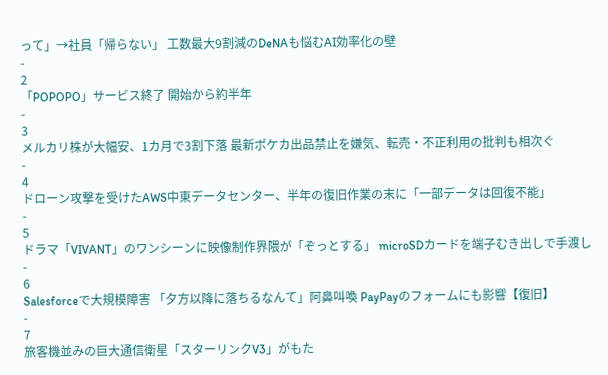って」→社員「帰らない」 工数最大9割減のDeNAも悩むAI効率化の壁
-
2
「POPOPO」サービス終了 開始から約半年
-
3
メルカリ株が大幅安、1カ月で3割下落 最新ポケカ出品禁止を嫌気、転売・不正利用の批判も相次ぐ
-
4
ドローン攻撃を受けたAWS中東データセンター、半年の復旧作業の末に「一部データは回復不能」
-
5
ドラマ「VIVANT」のワンシーンに映像制作界隈が「ぞっとする」 microSDカードを端子むき出しで手渡し
-
6
Salesforceで大規模障害 「夕方以降に落ちるなんて」阿鼻叫喚 PayPayのフォームにも影響【復旧】
-
7
旅客機並みの巨大通信衛星「スターリンクV3」がもた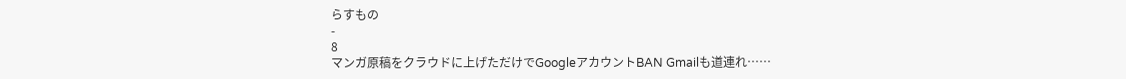らすもの
-
8
マンガ原稿をクラウドに上げただけでGoogleアカウントBAN Gmailも道連れ……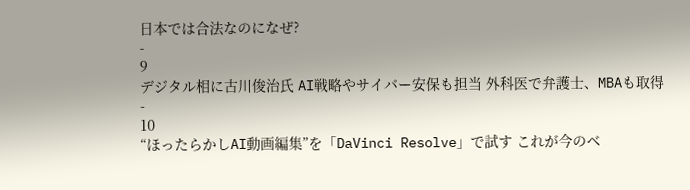日本では合法なのになぜ?
-
9
デジタル相に古川俊治氏 AI戦略やサイバー安保も担当 外科医で弁護士、MBAも取得
-
10
“ほったらかしAI動画編集”を「DaVinci Resolve」で試す これが今のベ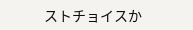ストチョイスか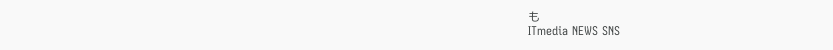も
ITmedia NEWS SNS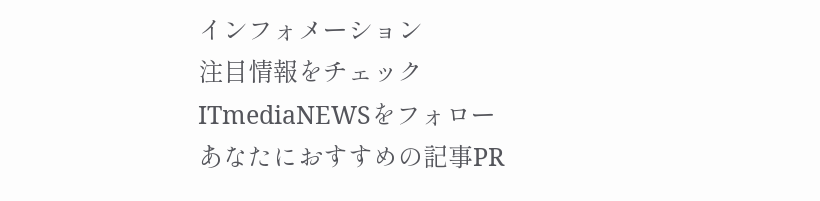インフォメーション
注目情報をチェック
ITmediaNEWSをフォロー
あなたにおすすめの記事PR